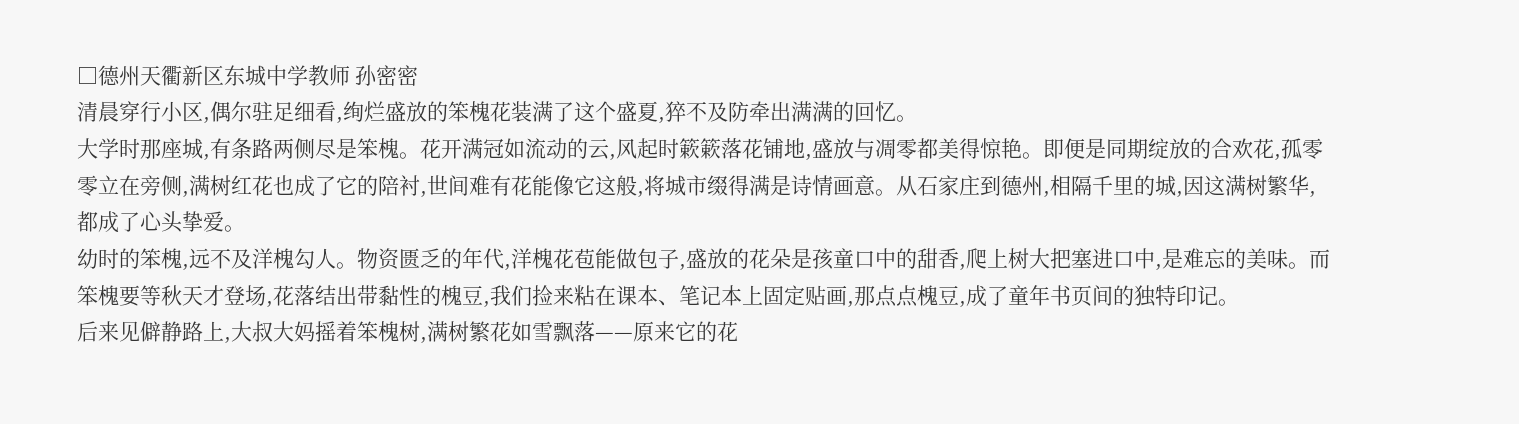□德州天衢新区东城中学教师 孙密密
清晨穿行小区,偶尔驻足细看,绚烂盛放的笨槐花装满了这个盛夏,猝不及防牵出满满的回忆。
大学时那座城,有条路两侧尽是笨槐。花开满冠如流动的云,风起时簌簌落花铺地,盛放与凋零都美得惊艳。即便是同期绽放的合欢花,孤零零立在旁侧,满树红花也成了它的陪衬,世间难有花能像它这般,将城市缀得满是诗情画意。从石家庄到德州,相隔千里的城,因这满树繁华,都成了心头挚爱。
幼时的笨槐,远不及洋槐勾人。物资匮乏的年代,洋槐花苞能做包子,盛放的花朵是孩童口中的甜香,爬上树大把塞进口中,是难忘的美味。而笨槐要等秋天才登场,花落结出带黏性的槐豆,我们捡来粘在课本、笔记本上固定贴画,那点点槐豆,成了童年书页间的独特印记。
后来见僻静路上,大叔大妈摇着笨槐树,满树繁花如雪飘落——原来它的花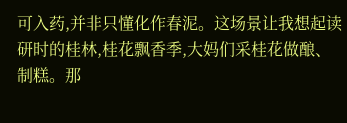可入药,并非只懂化作春泥。这场景让我想起读研时的桂林,桂花飘香季,大妈们采桂花做酿、制糕。那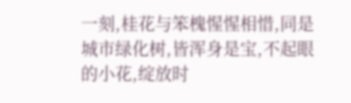一刻,桂花与笨槐惺惺相惜,同是城市绿化树,皆浑身是宝,不起眼的小花,绽放时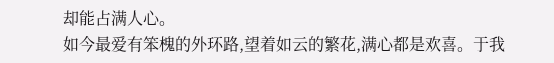却能占满人心。
如今最爱有笨槐的外环路,望着如云的繁花,满心都是欢喜。于我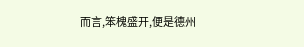而言,笨槐盛开,便是德州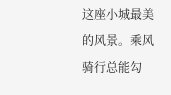这座小城最美的风景。乘风骑行总能勾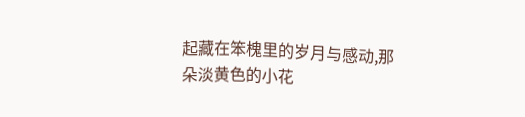起藏在笨槐里的岁月与感动,那朵淡黄色的小花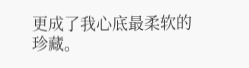更成了我心底最柔软的珍藏。